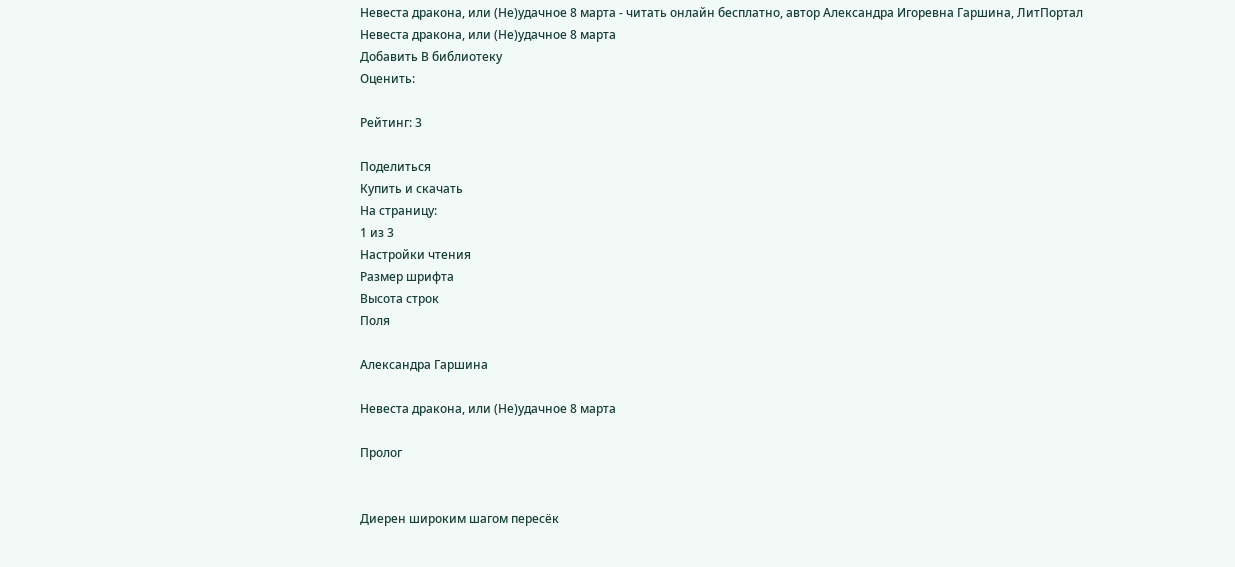Невеста дракона, или (Не)удачное 8 марта - читать онлайн бесплатно, автор Александра Игоревна Гаршина, ЛитПортал
Невеста дракона, или (Не)удачное 8 марта
Добавить В библиотеку
Оценить:

Рейтинг: 3

Поделиться
Купить и скачать
На страницу:
1 из 3
Настройки чтения
Размер шрифта
Высота строк
Поля

Александра Гаршина

Невеста дракона, или (Не)удачное 8 марта

Пролог


Диерен широким шагом пересёк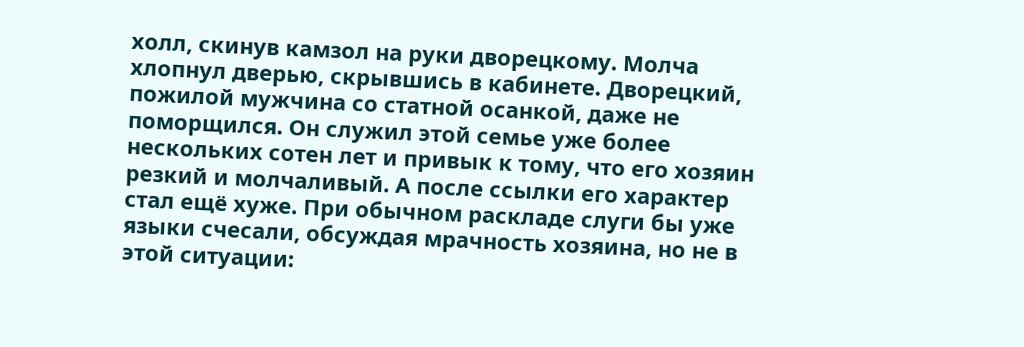холл, скинув камзол на руки дворецкому. Молча хлопнул дверью, скрывшись в кабинете. Дворецкий, пожилой мужчина со статной осанкой, даже не поморщился. Он служил этой семье уже более нескольких сотен лет и привык к тому, что его хозяин резкий и молчаливый. А после ссылки его характер стал ещё хуже. При обычном раскладе слуги бы уже языки счесали, обсуждая мрачность хозяина, но не в этой ситуации: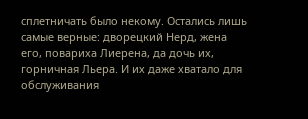сплетничать было некому. Остались лишь самые верные: дворецкий Нерд, жена его, повариха Лиерена, да дочь их, горничная Льера. И их даже хватало для обслуживания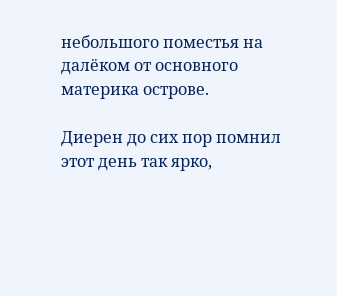небольшого поместья на далёком от основного материка острове.

Диерен до сих пор помнил этот день так ярко,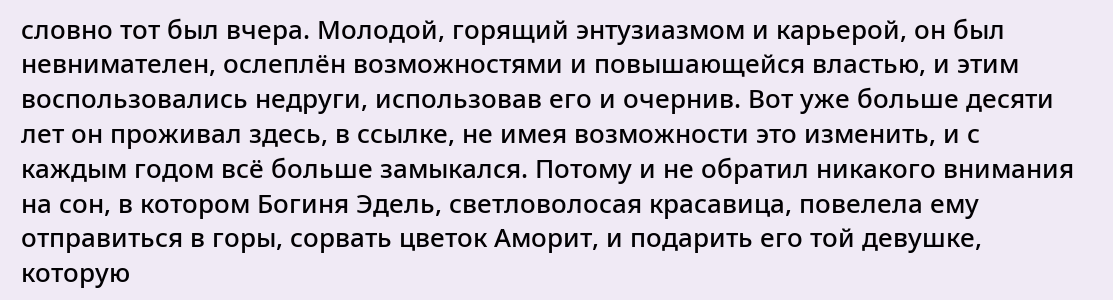словно тот был вчера. Молодой, горящий энтузиазмом и карьерой, он был невнимателен, ослеплён возможностями и повышающейся властью, и этим воспользовались недруги, использовав его и очернив. Вот уже больше десяти лет он проживал здесь, в ссылке, не имея возможности это изменить, и с каждым годом всё больше замыкался. Потому и не обратил никакого внимания на сон, в котором Богиня Эдель, светловолосая красавица, повелела ему отправиться в горы, сорвать цветок Аморит, и подарить его той девушке, которую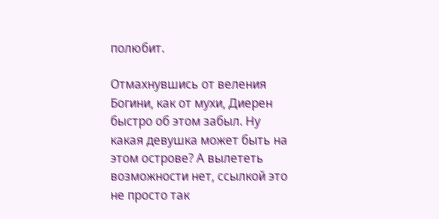полюбит.

Отмахнувшись от веления Богини, как от мухи, Диерен быстро об этом забыл. Ну какая девушка может быть на этом острове? А вылететь возможности нет, ссылкой это не просто так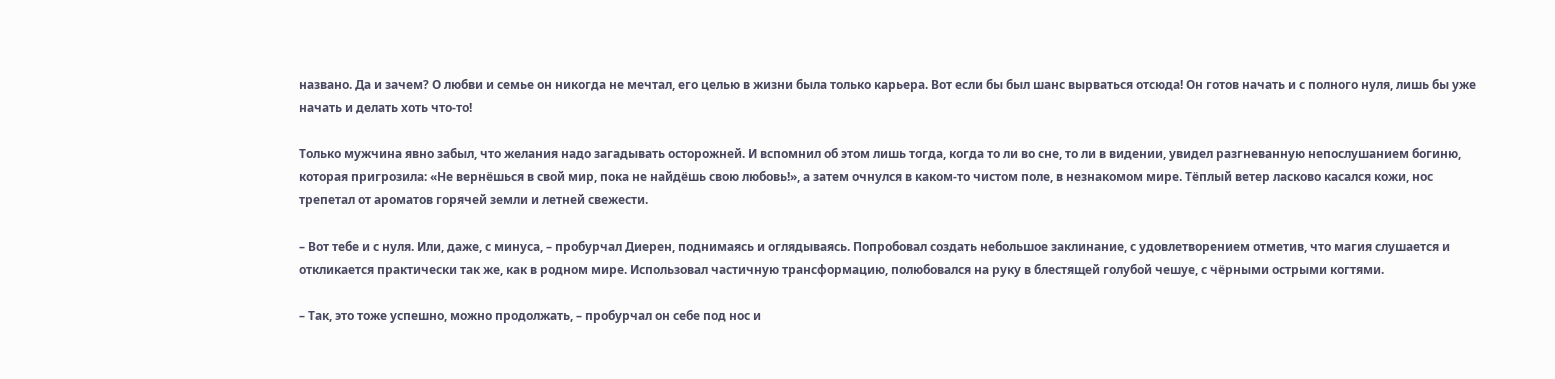названо. Да и зачем? О любви и семье он никогда не мечтал, его целью в жизни была только карьера. Вот если бы был шанс вырваться отсюда! Он готов начать и с полного нуля, лишь бы уже начать и делать хоть что-то!

Только мужчина явно забыл, что желания надо загадывать осторожней. И вспомнил об этом лишь тогда, когда то ли во сне, то ли в видении, увидел разгневанную непослушанием богиню, которая пригрозила: «Не вернёшься в свой мир, пока не найдёшь свою любовь!», а затем очнулся в каком-то чистом поле, в незнакомом мире. Тёплый ветер ласково касался кожи, нос трепетал от ароматов горячей земли и летней свежести.

– Вот тебе и с нуля. Или, даже, с минуса, – пробурчал Диерен, поднимаясь и оглядываясь. Попробовал создать небольшое заклинание, с удовлетворением отметив, что магия слушается и откликается практически так же, как в родном мире. Использовал частичную трансформацию, полюбовался на руку в блестящей голубой чешуе, с чёрными острыми когтями.

– Так, это тоже успешно, можно продолжать, – пробурчал он себе под нос и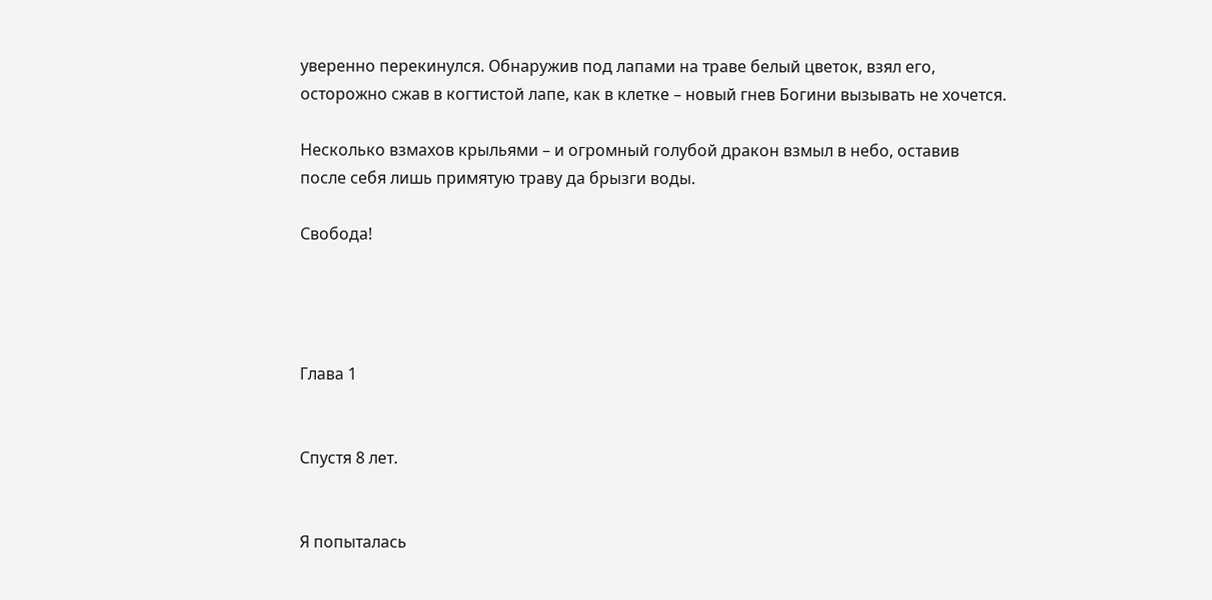уверенно перекинулся. Обнаружив под лапами на траве белый цветок, взял его, осторожно сжав в когтистой лапе, как в клетке – новый гнев Богини вызывать не хочется.

Несколько взмахов крыльями – и огромный голубой дракон взмыл в небо, оставив после себя лишь примятую траву да брызги воды.

Свобода!




Глава 1


Спустя 8 лет.


Я попыталась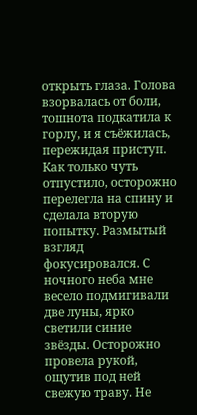открыть глаза. Голова взорвалась от боли, тошнота подкатила к горлу, и я съёжилась, пережидая приступ. Как только чуть отпустило, осторожно перелегла на спину и сделала вторую попытку. Размытый взгляд фокусировался. С ночного неба мне весело подмигивали две луны, ярко светили синие звёзды. Осторожно провела рукой, ощутив под ней свежую траву. Не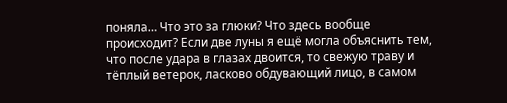поняла… Что это за глюки? Что здесь вообще происходит? Если две луны я ещё могла объяснить тем, что после удара в глазах двоится, то свежую траву и тёплый ветерок, ласково обдувающий лицо, в самом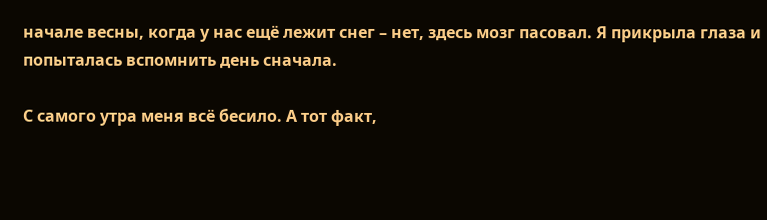начале весны, когда у нас ещё лежит снег – нет, здесь мозг пасовал. Я прикрыла глаза и попыталась вспомнить день сначала.

С самого утра меня всё бесило. А тот факт,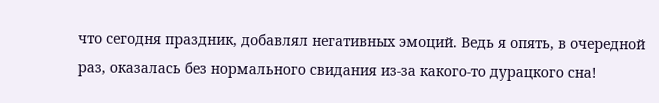что сегодня праздник, добавлял негативных эмоций. Ведь я опять, в очередной раз, оказалась без нормального свидания из-за какого-то дурацкого сна!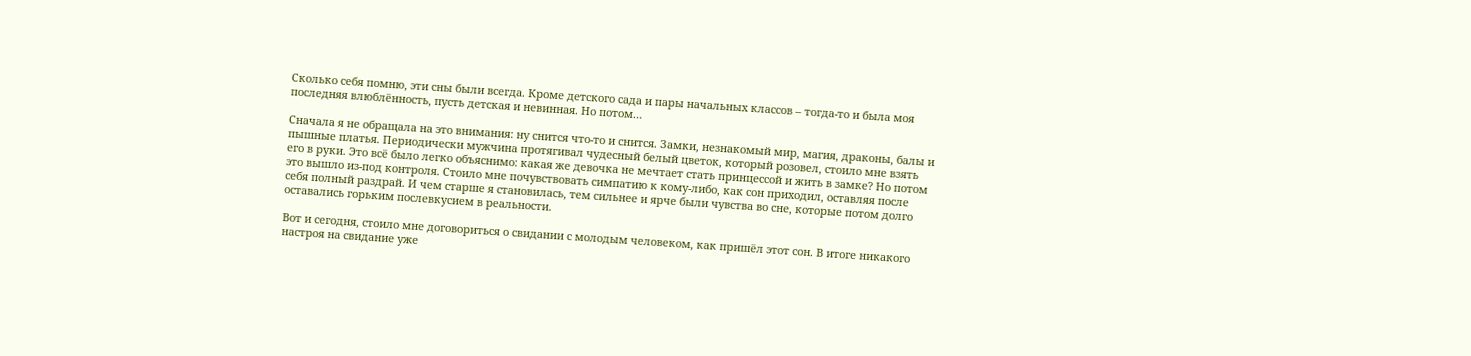Сколько себя помню, эти сны были всегда. Кроме детского сада и пары начальных классов – тогда-то и была моя последняя влюблённость, пусть детская и невинная. Но потом…

Сначала я не обращала на это внимания: ну снится что-то и снится. Замки, незнакомый мир, магия, драконы, балы и пышные платья. Периодически мужчина протягивал чудесный белый цветок, который розовел, стоило мне взять его в руки. Это всё было легко объяснимо: какая же девочка не мечтает стать принцессой и жить в замке? Но потом это вышло из-под контроля. Стоило мне почувствовать симпатию к кому-либо, как сон приходил, оставляя после себя полный раздрай. И чем старше я становилась, тем сильнее и ярче были чувства во сне, которые потом долго оставались горьким послевкусием в реальности.

Вот и сегодня, стоило мне договориться о свидании с молодым человеком, как пришёл этот сон. В итоге никакого настроя на свидание уже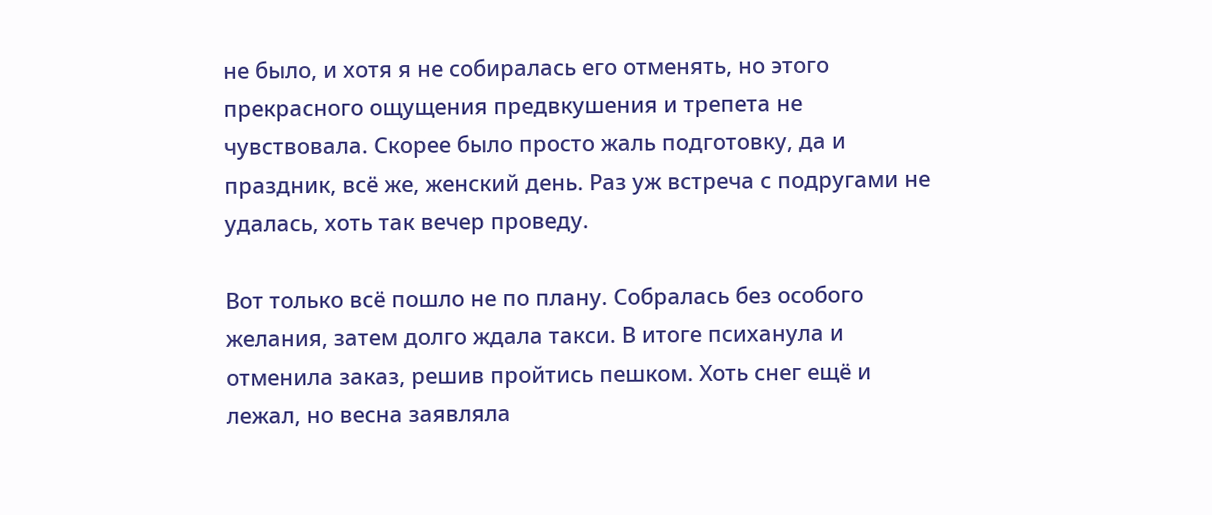не было, и хотя я не собиралась его отменять, но этого прекрасного ощущения предвкушения и трепета не чувствовала. Скорее было просто жаль подготовку, да и праздник, всё же, женский день. Раз уж встреча с подругами не удалась, хоть так вечер проведу.

Вот только всё пошло не по плану. Собралась без особого желания, затем долго ждала такси. В итоге психанула и отменила заказ, решив пройтись пешком. Хоть снег ещё и лежал, но весна заявляла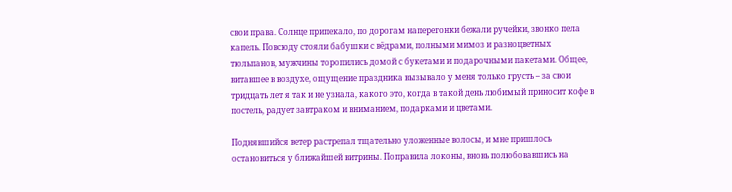свои права. Солнце припекало, по дорогам наперегонки бежали ручейки, звонко пела капель. Повсюду стояли бабушки с вёдрами, полными мимоз и разноцветных тюльпанов, мужчины торопились домой с букетами и подарочными пакетами. Общее, витавшее в воздухе, ощущение праздника вызывало у меня только грусть – за свои тридцать лет я так и не узнала, какого это, когда в такой день любимый приносит кофе в постель, радует завтраком и вниманием, подарками и цветами.

Поднявшийся ветер растрепал тщательно уложенные волосы, и мне пришлось остановиться у ближайшей витрины. Поправила локоны, вновь полюбовавшись на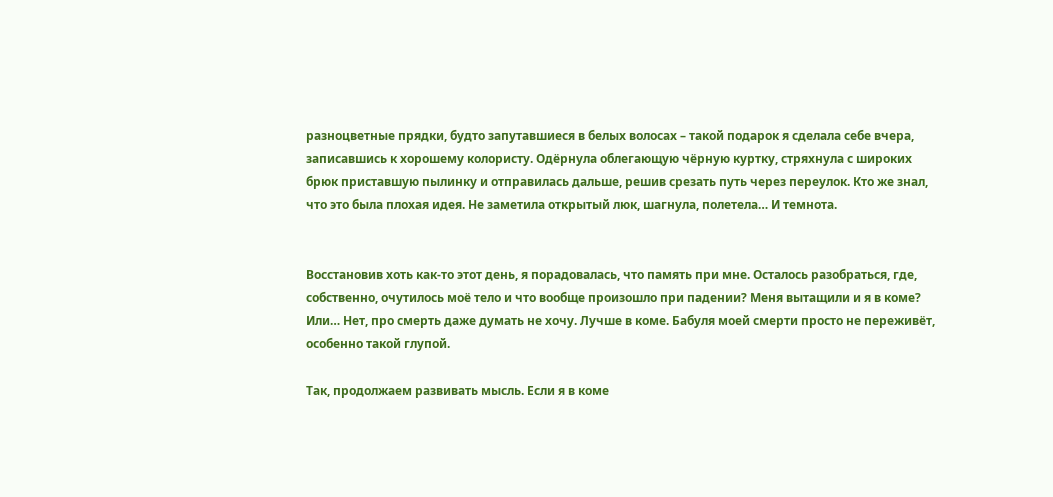разноцветные прядки, будто запутавшиеся в белых волосах – такой подарок я сделала себе вчера, записавшись к хорошему колористу. Одёрнула облегающую чёрную куртку, стряхнула с широких брюк приставшую пылинку и отправилась дальше, решив срезать путь через переулок. Кто же знал, что это была плохая идея. Не заметила открытый люк, шагнула, полетела… И темнота.


Восстановив хоть как-то этот день, я порадовалась, что память при мне. Осталось разобраться, где, собственно, очутилось моё тело и что вообще произошло при падении? Меня вытащили и я в коме? Или… Нет, про смерть даже думать не хочу. Лучше в коме. Бабуля моей смерти просто не переживёт, особенно такой глупой.

Так, продолжаем развивать мысль. Если я в коме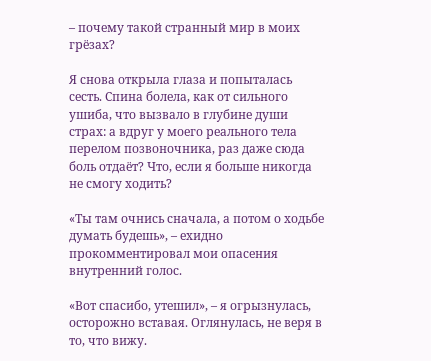– почему такой странный мир в моих грёзах?

Я снова открыла глаза и попыталась сесть. Спина болела, как от сильного ушиба, что вызвало в глубине души страх: а вдруг у моего реального тела перелом позвоночника, раз даже сюда боль отдаёт? Что, если я больше никогда не смогу ходить?

«Ты там очнись сначала, а потом о ходьбе думать будешь», – ехидно прокомментировал мои опасения внутренний голос.

«Вот спасибо, утешил», – я огрызнулась, осторожно вставая. Оглянулась, не веря в то, что вижу.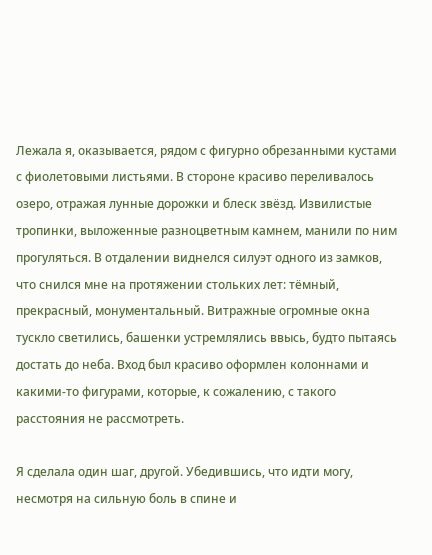Лежала я, оказывается, рядом с фигурно обрезанными кустами с фиолетовыми листьями. В стороне красиво переливалось озеро, отражая лунные дорожки и блеск звёзд. Извилистые тропинки, выложенные разноцветным камнем, манили по ним прогуляться. В отдалении виднелся силуэт одного из замков, что снился мне на протяжении стольких лет: тёмный, прекрасный, монументальный. Витражные огромные окна тускло светились, башенки устремлялись ввысь, будто пытаясь достать до неба. Вход был красиво оформлен колоннами и какими-то фигурами, которые, к сожалению, с такого расстояния не рассмотреть.

Я сделала один шаг, другой. Убедившись, что идти могу, несмотря на сильную боль в спине и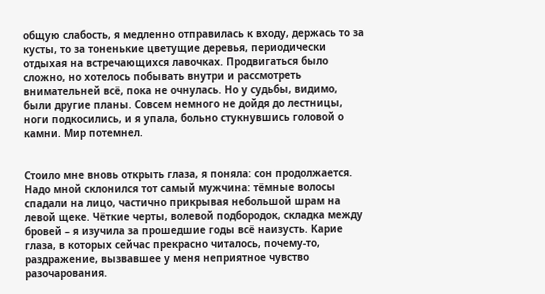общую слабость, я медленно отправилась к входу, держась то за кусты, то за тоненькие цветущие деревья, периодически отдыхая на встречающихся лавочках. Продвигаться было сложно, но хотелось побывать внутри и рассмотреть внимательней всё, пока не очнулась. Но у судьбы, видимо, были другие планы. Совсем немного не дойдя до лестницы, ноги подкосились, и я упала, больно стукнувшись головой о камни. Мир потемнел.


Стоило мне вновь открыть глаза, я поняла: сон продолжается. Надо мной склонился тот самый мужчина: тёмные волосы спадали на лицо, частично прикрывая небольшой шрам на левой щеке. Чёткие черты, волевой подбородок, складка между бровей – я изучила за прошедшие годы всё наизусть. Карие глаза, в которых сейчас прекрасно читалось, почему-то, раздражение, вызвавшее у меня неприятное чувство разочарования.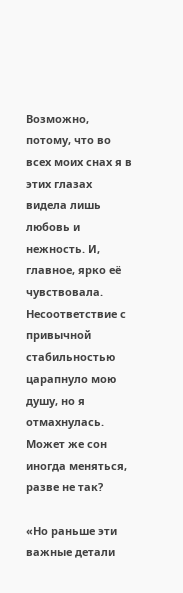Возможно, потому, что во всех моих снах я в этих глазах видела лишь любовь и нежность. И, главное, ярко её чувствовала. Несоответствие с привычной стабильностью царапнуло мою душу, но я отмахнулась. Может же сон иногда меняться, разве не так?

«Но раньше эти важные детали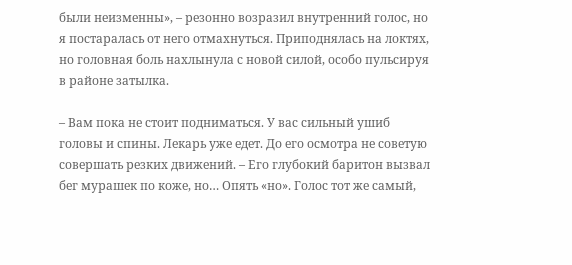были неизменны», – резонно возразил внутренний голос, но я постаралась от него отмахнуться. Приподнялась на локтях, но головная боль нахлынула с новой силой, особо пульсируя в районе затылка.

– Вам пока не стоит подниматься. У вас сильный ушиб головы и спины. Лекарь уже едет. До его осмотра не советую совершать резких движений. – Его глубокий баритон вызвал бег мурашек по коже, но… Опять «но». Голос тот же самый,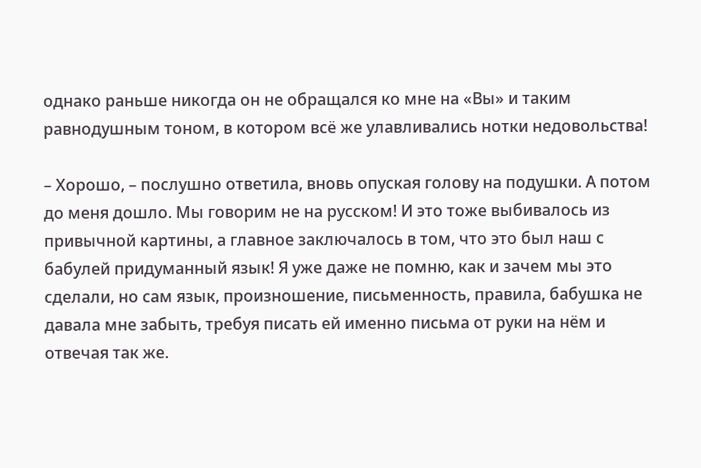однако раньше никогда он не обращался ко мне на «Вы» и таким равнодушным тоном, в котором всё же улавливались нотки недовольства!

– Хорошо, – послушно ответила, вновь опуская голову на подушки. А потом до меня дошло. Мы говорим не на русском! И это тоже выбивалось из привычной картины, а главное заключалось в том, что это был наш с бабулей придуманный язык! Я уже даже не помню, как и зачем мы это сделали, но сам язык, произношение, письменность, правила, бабушка не давала мне забыть, требуя писать ей именно письма от руки на нём и отвечая так же.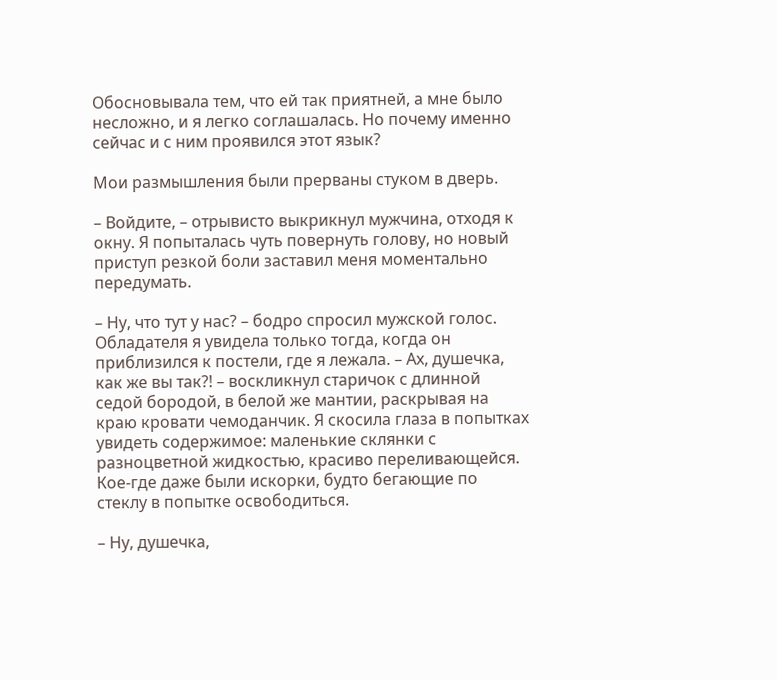Обосновывала тем, что ей так приятней, а мне было несложно, и я легко соглашалась. Но почему именно сейчас и с ним проявился этот язык?

Мои размышления были прерваны стуком в дверь.

– Войдите, – отрывисто выкрикнул мужчина, отходя к окну. Я попыталась чуть повернуть голову, но новый приступ резкой боли заставил меня моментально передумать.

– Ну, что тут у нас? – бодро спросил мужской голос. Обладателя я увидела только тогда, когда он приблизился к постели, где я лежала. – Ах, душечка, как же вы так?! – воскликнул старичок с длинной седой бородой, в белой же мантии, раскрывая на краю кровати чемоданчик. Я скосила глаза в попытках увидеть содержимое: маленькие склянки с разноцветной жидкостью, красиво переливающейся. Кое-где даже были искорки, будто бегающие по стеклу в попытке освободиться.

– Ну, душечка,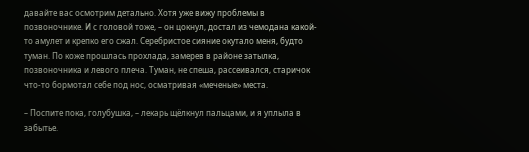давайте вас осмотрим детально. Хотя уже вижу проблемы в позвоночнике. И с головой тоже, – он цокнул, достал из чемодана какой-то амулет и крепко его сжал. Серебристое сияние окутало меня, будто туман. По коже прошлась прохлада, замерев в районе затылка, позвоночника и левого плеча. Туман, не спеша, рассеивался, старичок что-то бормотал себе под нос, осматривая «меченые» места.

– Поспите пока, голубушка, – лекарь щёлкнул пальцами, и я уплыла в забытье.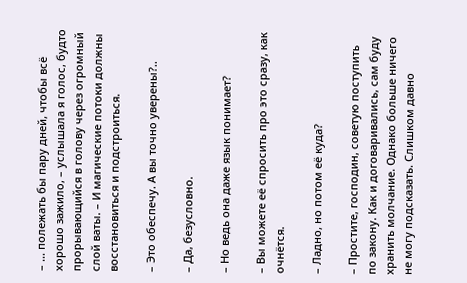– … полежать бы пару дней, чтобы всё хорошо зажило, – услышала я голос, будто прорывающийся в голову через огромный слой ваты. – И магические потоки должны восстановиться и подстроиться.

– Это обеспечу. А вы точно уверены?..

– Да, безусловно.

– Но ведь она даже язык понимает?

– Вы можете её спросить про это сразу, как очнётся.

– Ладно, но потом её куда?

– Простите, господин, советую поступить по закону. Как и договаривались, сам буду хранить молчание. Однако больше ничего не могу подсказать. Слишком давно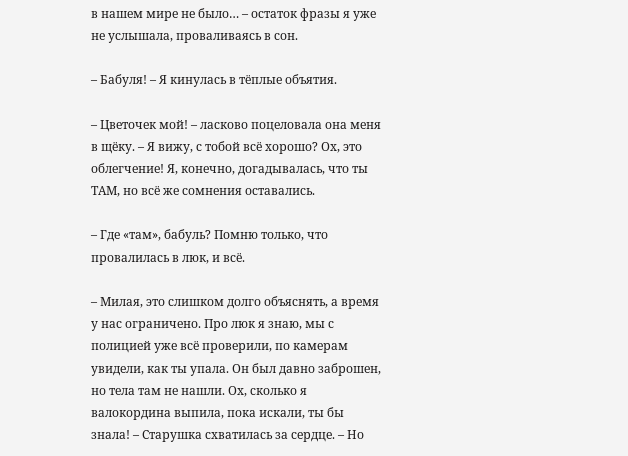в нашем мире не было… – остаток фразы я уже не услышала, проваливаясь в сон.

– Бабуля! – Я кинулась в тёплые объятия.

– Цветочек мой! – ласково поцеловала она меня в щёку. – Я вижу, с тобой всё хорошо? Ох, это облегчение! Я, конечно, догадывалась, что ты ТАМ, но всё же сомнения оставались.

– Где «там», бабуль? Помню только, что провалилась в люк, и всё.

– Милая, это слишком долго объяснять, а время у нас ограничено. Про люк я знаю, мы с полицией уже всё проверили, по камерам увидели, как ты упала. Он был давно заброшен, но тела там не нашли. Ох, сколько я валокордина выпила, пока искали, ты бы знала! – Старушка схватилась за сердце. – Но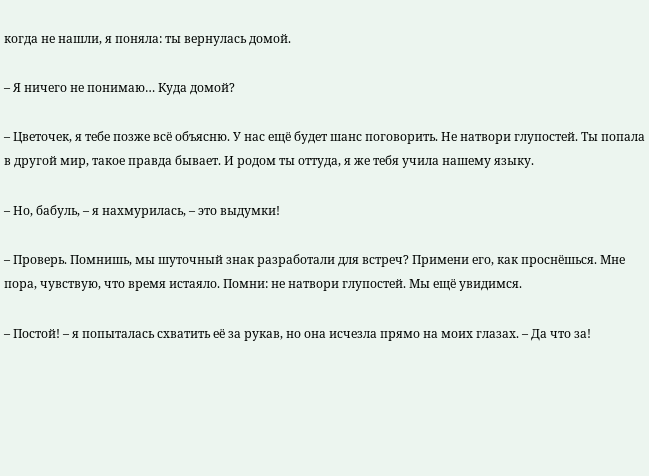когда не нашли, я поняла: ты вернулась домой.

– Я ничего не понимаю… Куда домой?

– Цветочек, я тебе позже всё объясню. У нас ещё будет шанс поговорить. Не натвори глупостей. Ты попала в другой мир, такое правда бывает. И родом ты оттуда, я же тебя учила нашему языку.

– Но, бабуль, – я нахмурилась, – это выдумки!

– Проверь. Помнишь, мы шуточный знак разработали для встреч? Примени его, как проснёшься. Мне пора, чувствую, что время истаяло. Помни: не натвори глупостей. Мы ещё увидимся.

– Постой! – я попыталась схватить её за рукав, но она исчезла прямо на моих глазах. – Да что за!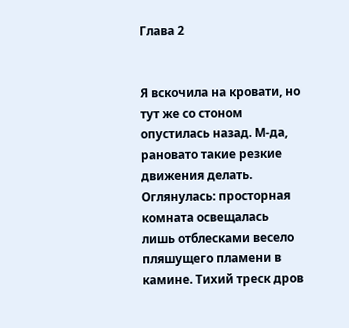Глава 2


Я вскочила на кровати, но тут же со стоном опустилась назад. М-да, рановато такие резкие движения делать. Оглянулась: просторная комната освещалась лишь отблесками весело пляшущего пламени в камине. Тихий треск дров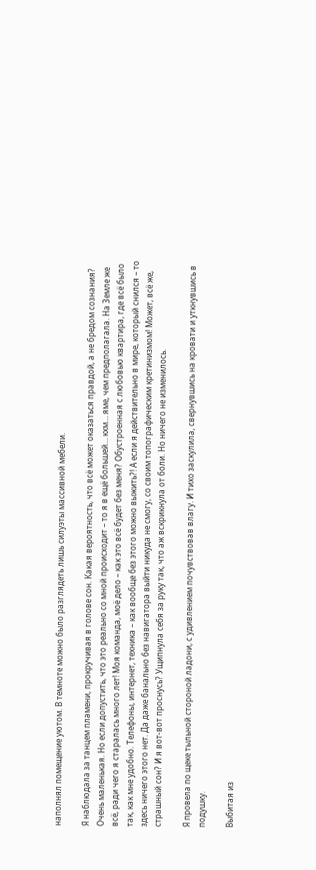наполнял помещение уютом. В темноте можно было разглядеть лишь силуэты массивной мебели.

Я наблюдала за танцем пламени, прокручивая в голове сон. Какая вероятность, что всё может оказаться правдой, а не бредом сознания? Очень маленькая. Но если допустить, что это реально со мной происходит – то я в ещё большей… кхм… яме, чем предполагала. На Земле же всё, ради чего я старалась много лет! Моя команда, моё дело – как это всё будет без меня? Обустроенная с любовью квартира, где всё было так, как мне удобно. Телефоны, интернет, техника – как вообще без этого можно выжить?! А если я действительно в мире, который снился – то здесь ничего этого нет. Да даже банально без навигатора выйти никуда не смогу, со своим топографическим кретинизмом! Может, всё же, страшный сон? И я вот-вот проснусь? Ущипнула себя за руку так, что аж вскрикнула от боли. Но ничего не изменилось.

Я провела по щеке тыльной стороной ладони, с удивлением почувствовав влагу. И тихо заскулила, свернувшись на кровати и уткнувшись в подушку.

Выбитая из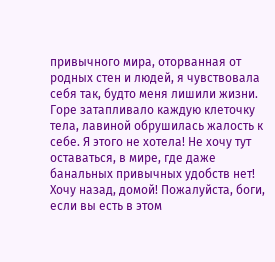привычного мира, оторванная от родных стен и людей, я чувствовала себя так, будто меня лишили жизни. Горе затапливало каждую клеточку тела, лавиной обрушилась жалость к себе. Я этого не хотела! Не хочу тут оставаться, в мире, где даже банальных привычных удобств нет! Хочу назад, домой! Пожалуйста, боги, если вы есть в этом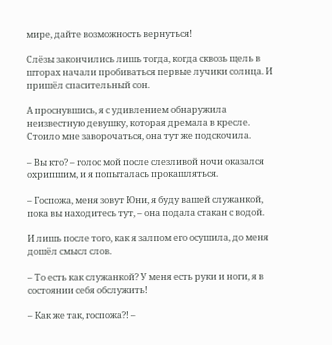мире, дайте возможность вернуться!

Слёзы закончились лишь тогда, когда сквозь щель в шторах начали пробиваться первые лучики солнца. И пришёл спасительный сон.

А проснувшись, я с удивлением обнаружила неизвестную девушку, которая дремала в кресле. Стоило мне заворочаться, она тут же подскочила.

– Вы кто? – голос мой после слезливой ночи оказался охрипшим, и я попыталась прокашляться.

– Госпожа, меня зовут Юни, я буду вашей служанкой, пока вы находитесь тут, – она подала стакан с водой.

И лишь после того, как я залпом его осушила, до меня дошёл смысл слов.

– То есть как служанкой? У меня есть руки и ноги, я в состоянии себя обслужить!

– Как же так, госпожа?! –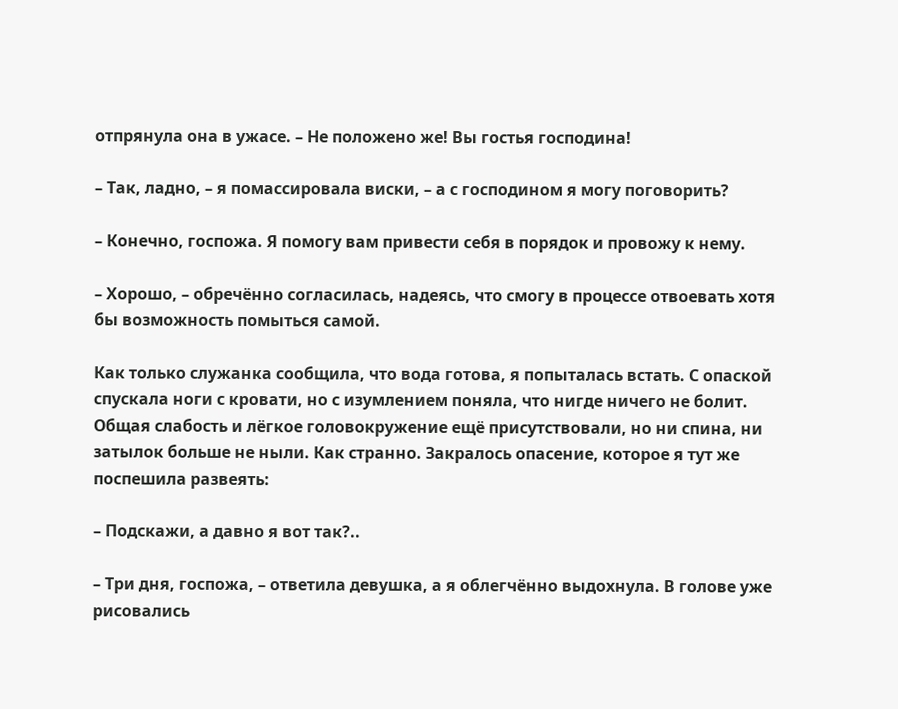отпрянула она в ужасе. – Не положено же! Вы гостья господина!

– Так, ладно, – я помассировала виски, – а с господином я могу поговорить?

– Конечно, госпожа. Я помогу вам привести себя в порядок и провожу к нему.

– Хорошо, – обречённо согласилась, надеясь, что смогу в процессе отвоевать хотя бы возможность помыться самой.

Как только служанка сообщила, что вода готова, я попыталась встать. С опаской спускала ноги с кровати, но с изумлением поняла, что нигде ничего не болит. Общая слабость и лёгкое головокружение ещё присутствовали, но ни спина, ни затылок больше не ныли. Как странно. Закралось опасение, которое я тут же поспешила развеять:

– Подскажи, а давно я вот так?..

– Три дня, госпожа, – ответила девушка, а я облегчённо выдохнула. В голове уже рисовались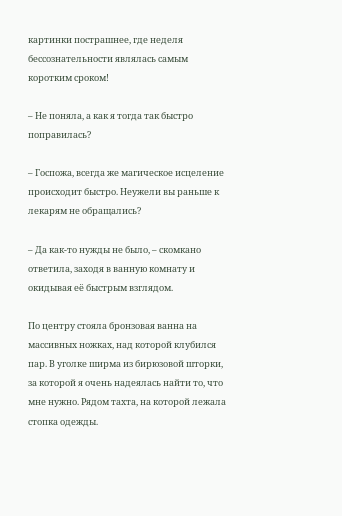картинки пострашнее, где неделя бессознательности являлась самым коротким сроком!

– Не поняла, а как я тогда так быстро поправилась?

– Госпожа, всегда же магическое исцеление происходит быстро. Неужели вы раньше к лекарям не обращались?

– Да как-то нужды не было, – скомкано ответила, заходя в ванную комнату и окидывая её быстрым взглядом.

По центру стояла бронзовая ванна на массивных ножках, над которой клубился пар. В уголке ширма из бирюзовой шторки, за которой я очень надеялась найти то, что мне нужно. Рядом тахта, на которой лежала стопка одежды.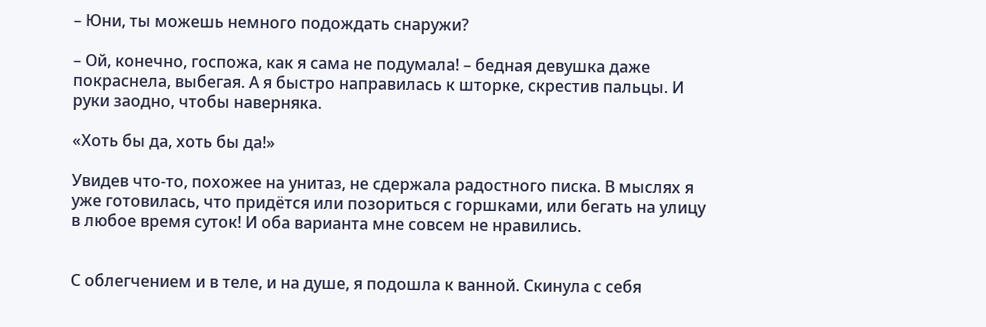– Юни, ты можешь немного подождать снаружи?

– Ой, конечно, госпожа, как я сама не подумала! – бедная девушка даже покраснела, выбегая. А я быстро направилась к шторке, скрестив пальцы. И руки заодно, чтобы наверняка.

«Хоть бы да, хоть бы да!»

Увидев что-то, похожее на унитаз, не сдержала радостного писка. В мыслях я уже готовилась, что придётся или позориться с горшками, или бегать на улицу в любое время суток! И оба варианта мне совсем не нравились.


С облегчением и в теле, и на душе, я подошла к ванной. Скинула с себя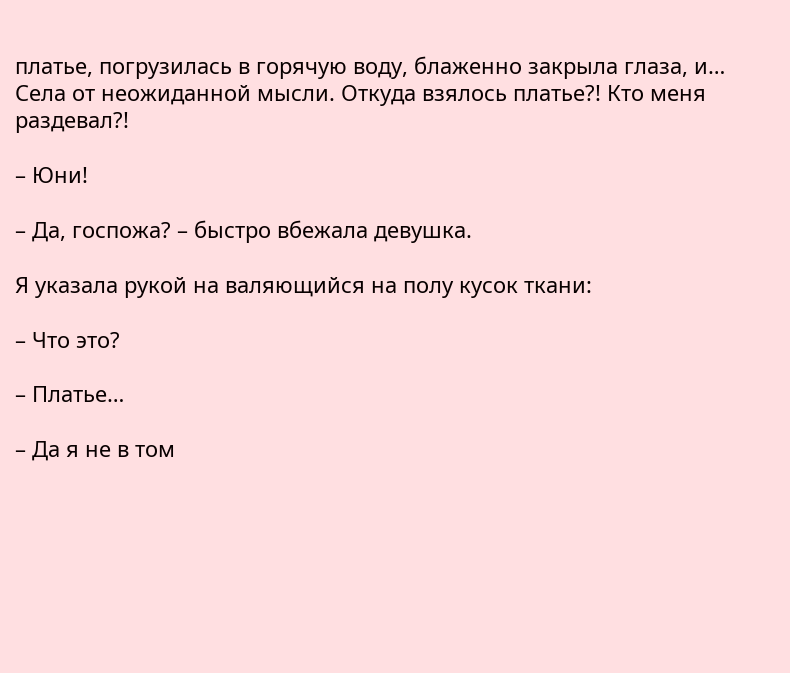платье, погрузилась в горячую воду, блаженно закрыла глаза, и… Села от неожиданной мысли. Откуда взялось платье?! Кто меня раздевал?!

– Юни!

– Да, госпожа? – быстро вбежала девушка.

Я указала рукой на валяющийся на полу кусок ткани:

– Что это?

– Платье…

– Да я не в том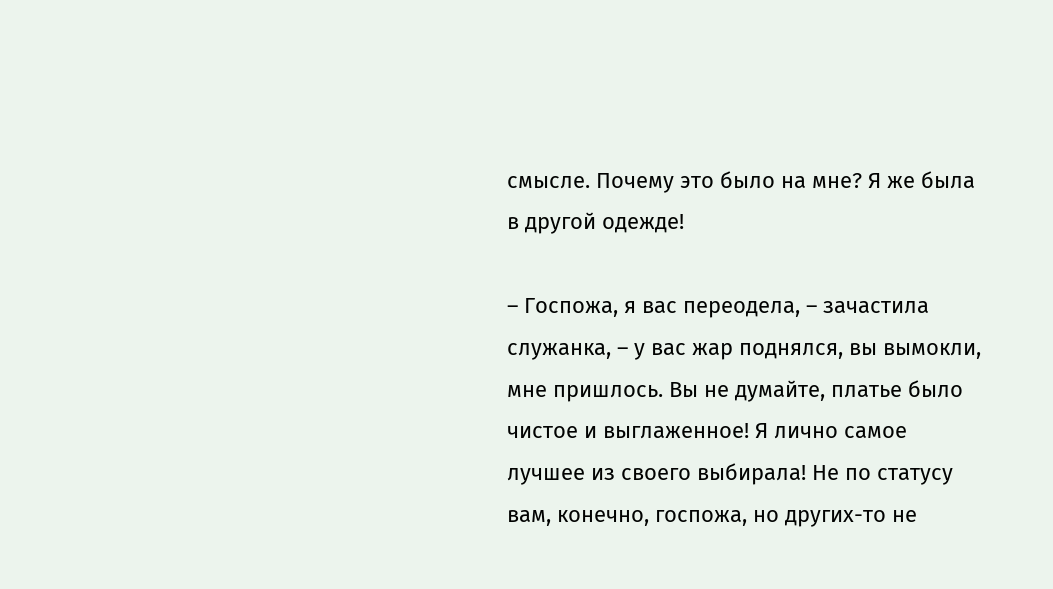смысле. Почему это было на мне? Я же была в другой одежде!

– Госпожа, я вас переодела, – зачастила служанка, – у вас жар поднялся, вы вымокли, мне пришлось. Вы не думайте, платье было чистое и выглаженное! Я лично самое лучшее из своего выбирала! Не по статусу вам, конечно, госпожа, но других-то не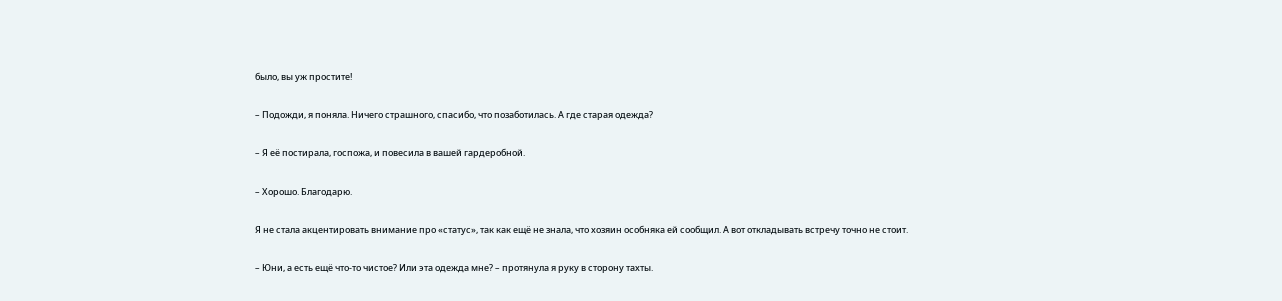было, вы уж простите!

– Подожди, я поняла. Ничего страшного, спасибо, что позаботилась. А где старая одежда?

– Я её постирала, госпожа, и повесила в вашей гардеробной.

– Хорошо. Благодарю.

Я не стала акцентировать внимание про «статус», так как ещё не знала, что хозяин особняка ей сообщил. А вот откладывать встречу точно не стоит.

– Юни, а есть ещё что-то чистое? Или эта одежда мне? – протянула я руку в сторону тахты.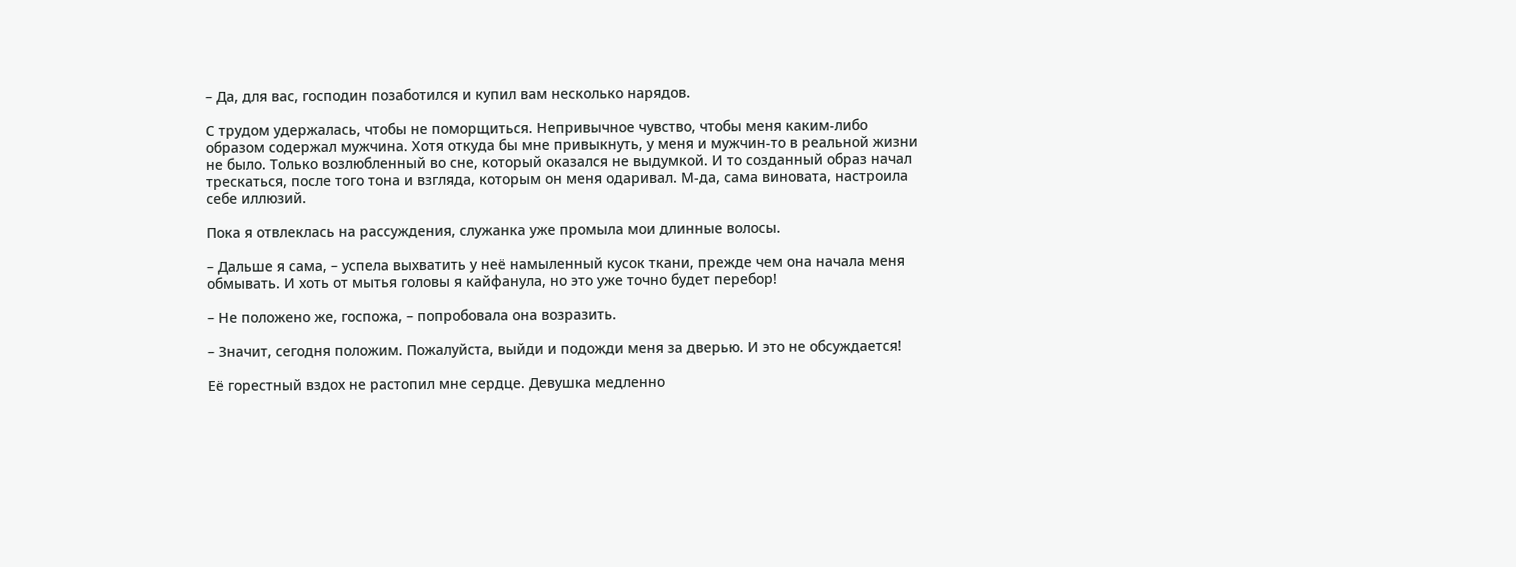– Да, для вас, господин позаботился и купил вам несколько нарядов.

С трудом удержалась, чтобы не поморщиться. Непривычное чувство, чтобы меня каким-либо образом содержал мужчина. Хотя откуда бы мне привыкнуть, у меня и мужчин-то в реальной жизни не было. Только возлюбленный во сне, который оказался не выдумкой. И то созданный образ начал трескаться, после того тона и взгляда, которым он меня одаривал. М-да, сама виновата, настроила себе иллюзий.

Пока я отвлеклась на рассуждения, служанка уже промыла мои длинные волосы.

– Дальше я сама, – успела выхватить у неё намыленный кусок ткани, прежде чем она начала меня обмывать. И хоть от мытья головы я кайфанула, но это уже точно будет перебор!

– Не положено же, госпожа, – попробовала она возразить.

– Значит, сегодня положим. Пожалуйста, выйди и подожди меня за дверью. И это не обсуждается!

Её горестный вздох не растопил мне сердце. Девушка медленно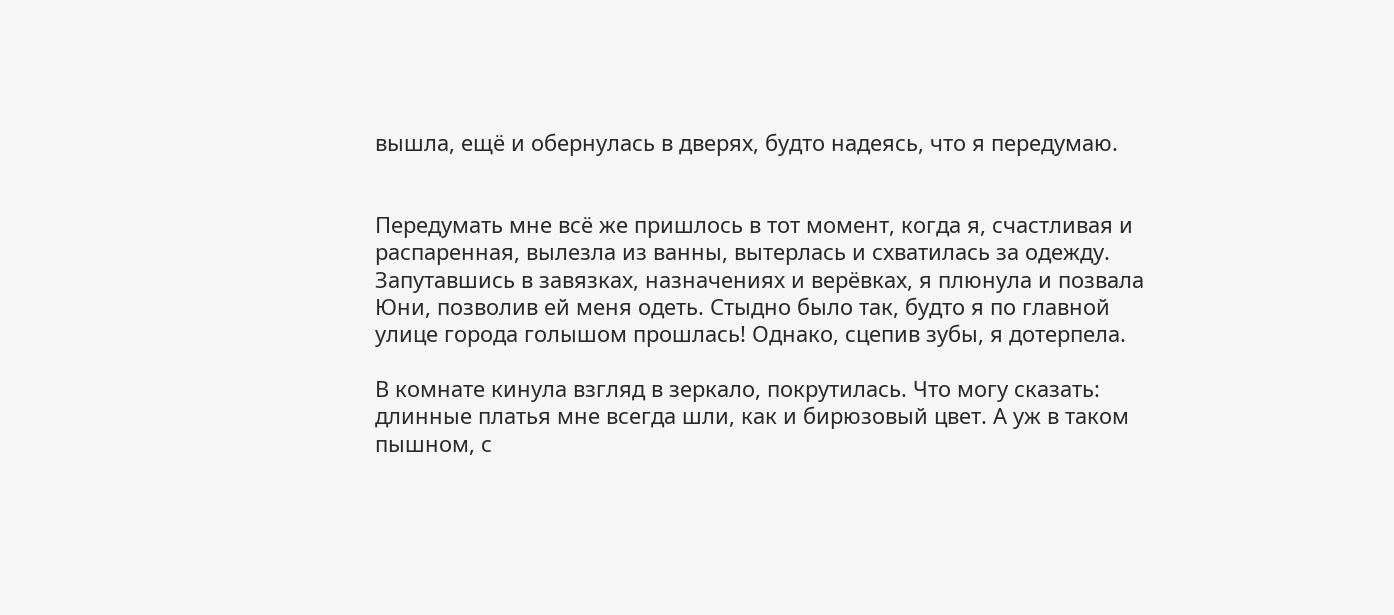вышла, ещё и обернулась в дверях, будто надеясь, что я передумаю.


Передумать мне всё же пришлось в тот момент, когда я, счастливая и распаренная, вылезла из ванны, вытерлась и схватилась за одежду. Запутавшись в завязках, назначениях и верёвках, я плюнула и позвала Юни, позволив ей меня одеть. Стыдно было так, будто я по главной улице города голышом прошлась! Однако, сцепив зубы, я дотерпела.

В комнате кинула взгляд в зеркало, покрутилась. Что могу сказать: длинные платья мне всегда шли, как и бирюзовый цвет. А уж в таком пышном, с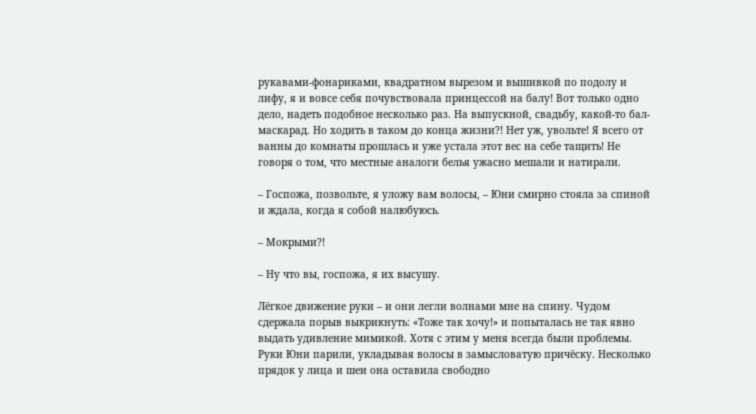рукавами-фонариками, квадратном вырезом и вышивкой по подолу и лифу, я и вовсе себя почувствовала принцессой на балу! Вот только одно дело, надеть подобное несколько раз. На выпускной, свадьбу, какой-то бал-маскарад. Но ходить в таком до конца жизни?! Нет уж, увольте! Я всего от ванны до комнаты прошлась и уже устала этот вес на себе тащить! Не говоря о том, что местные аналоги белья ужасно мешали и натирали.

– Госпожа, позвольте, я уложу вам волосы, – Юни смирно стояла за спиной и ждала, когда я собой налюбуюсь.

– Мокрыми?!

– Ну что вы, госпожа, я их высушу.

Лёгкое движение руки – и они легли волнами мне на спину. Чудом сдержала порыв выкрикнуть: «Тоже так хочу!» и попыталась не так явно выдать удивление мимикой. Хотя с этим у меня всегда были проблемы. Руки Юни парили, укладывая волосы в замысловатую причёску. Несколько прядок у лица и шеи она оставила свободно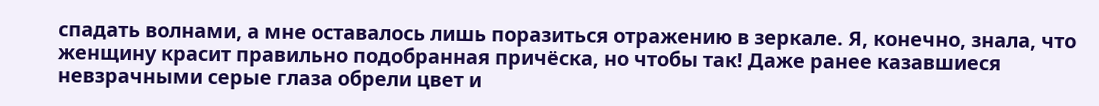спадать волнами, а мне оставалось лишь поразиться отражению в зеркале. Я, конечно, знала, что женщину красит правильно подобранная причёска, но чтобы так! Даже ранее казавшиеся невзрачными серые глаза обрели цвет и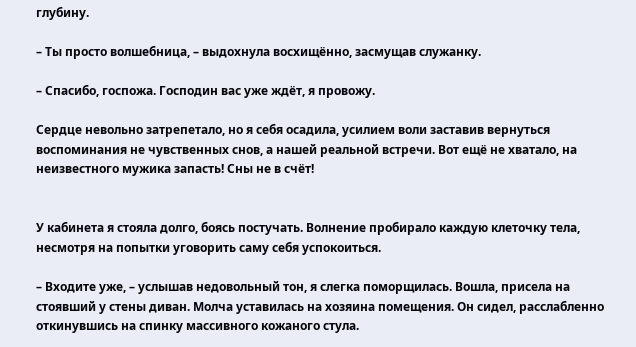глубину.

– Ты просто волшебница, – выдохнула восхищённо, засмущав служанку.

– Спасибо, госпожа. Господин вас уже ждёт, я провожу.

Сердце невольно затрепетало, но я себя осадила, усилием воли заставив вернуться воспоминания не чувственных снов, а нашей реальной встречи. Вот ещё не хватало, на неизвестного мужика запасть! Сны не в счёт!


У кабинета я стояла долго, боясь постучать. Волнение пробирало каждую клеточку тела, несмотря на попытки уговорить саму себя успокоиться.

– Входите уже, – услышав недовольный тон, я слегка поморщилась. Вошла, присела на стоявший у стены диван. Молча уставилась на хозяина помещения. Он сидел, расслабленно откинувшись на спинку массивного кожаного стула.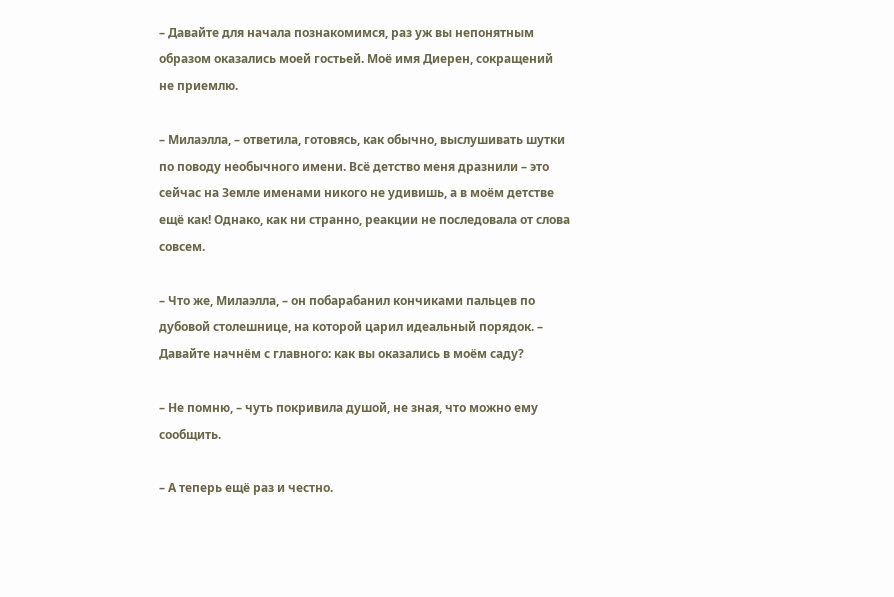– Давайте для начала познакомимся, раз уж вы непонятным образом оказались моей гостьей. Моё имя Диерен, сокращений не приемлю.

– Милаэлла, – ответила, готовясь, как обычно, выслушивать шутки по поводу необычного имени. Всё детство меня дразнили – это сейчас на Земле именами никого не удивишь, а в моём детстве ещё как! Однако, как ни странно, реакции не последовала от слова совсем.

– Что же, Милаэлла, – он побарабанил кончиками пальцев по дубовой столешнице, на которой царил идеальный порядок. – Давайте начнём с главного: как вы оказались в моём саду?

– Не помню, – чуть покривила душой, не зная, что можно ему сообщить.

– А теперь ещё раз и честно.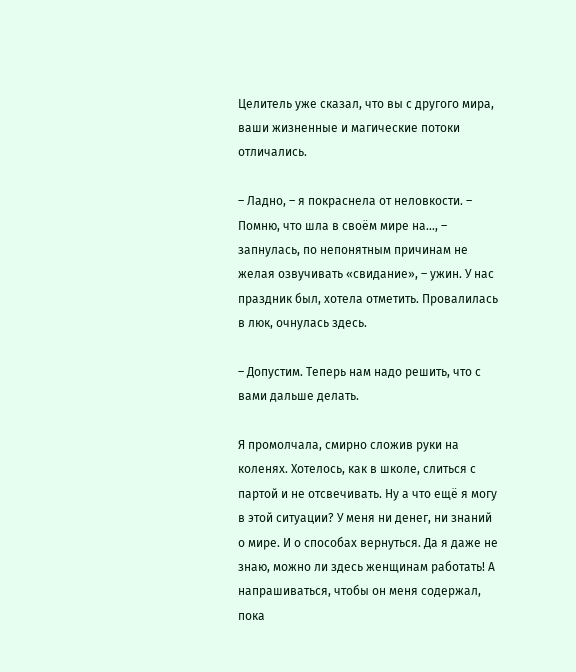Целитель уже сказал, что вы с другого мира, ваши жизненные и магические потоки отличались.

– Ладно, – я покраснела от неловкости. – Помню, что шла в своём мире на…, – запнулась, по непонятным причинам не желая озвучивать «свидание», – ужин. У нас праздник был, хотела отметить. Провалилась в люк, очнулась здесь.

– Допустим. Теперь нам надо решить, что с вами дальше делать.

Я промолчала, смирно сложив руки на коленях. Хотелось, как в школе, слиться с партой и не отсвечивать. Ну а что ещё я могу в этой ситуации? У меня ни денег, ни знаний о мире. И о способах вернуться. Да я даже не знаю, можно ли здесь женщинам работать! А напрашиваться, чтобы он меня содержал, пока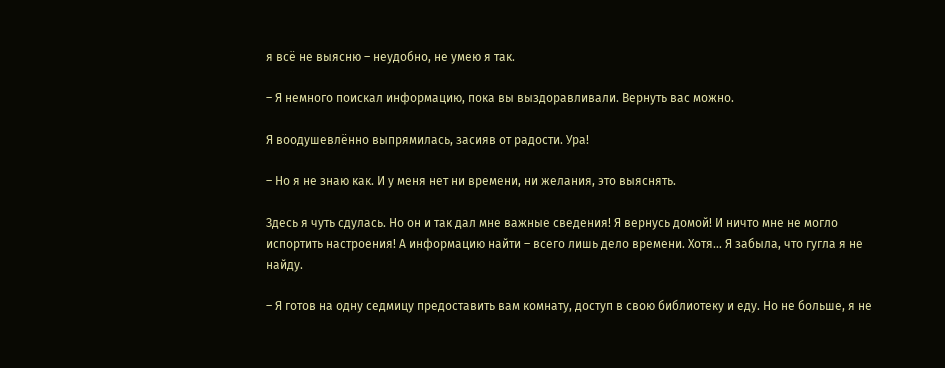я всё не выясню – неудобно, не умею я так.

– Я немного поискал информацию, пока вы выздоравливали. Вернуть вас можно.

Я воодушевлённо выпрямилась, засияв от радости. Ура!

– Но я не знаю как. И у меня нет ни времени, ни желания, это выяснять.

Здесь я чуть сдулась. Но он и так дал мне важные сведения! Я вернусь домой! И ничто мне не могло испортить настроения! А информацию найти – всего лишь дело времени. Хотя… Я забыла, что гугла я не найду.

– Я готов на одну седмицу предоставить вам комнату, доступ в свою библиотеку и еду. Но не больше, я не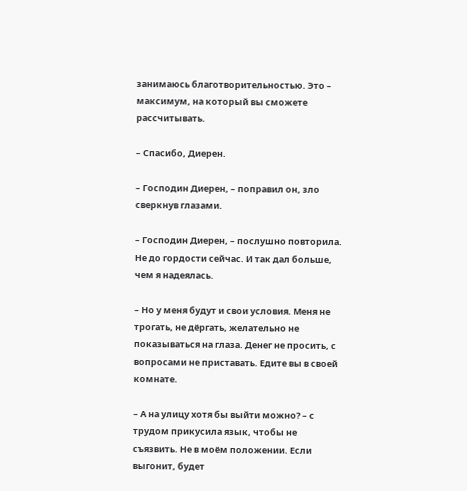занимаюсь благотворительностью. Это – максимум, на который вы сможете рассчитывать.

– Спасибо, Диерен.

– Господин Диерен, – поправил он, зло сверкнув глазами.

– Господин Диерен, – послушно повторила. Не до гордости сейчас. И так дал больше, чем я надеялась.

– Но у меня будут и свои условия. Меня не трогать, не дёргать, желательно не показываться на глаза. Денег не просить, с вопросами не приставать. Едите вы в своей комнате.

– А на улицу хотя бы выйти можно? – с трудом прикусила язык, чтобы не съязвить. Не в моём положении. Если выгонит, будет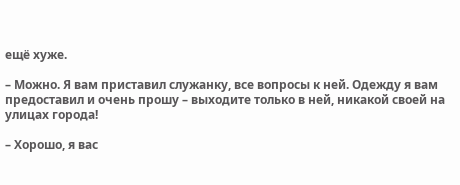ещё хуже.

– Можно. Я вам приставил служанку, все вопросы к ней. Одежду я вам предоставил и очень прошу – выходите только в ней, никакой своей на улицах города!

– Хорошо, я вас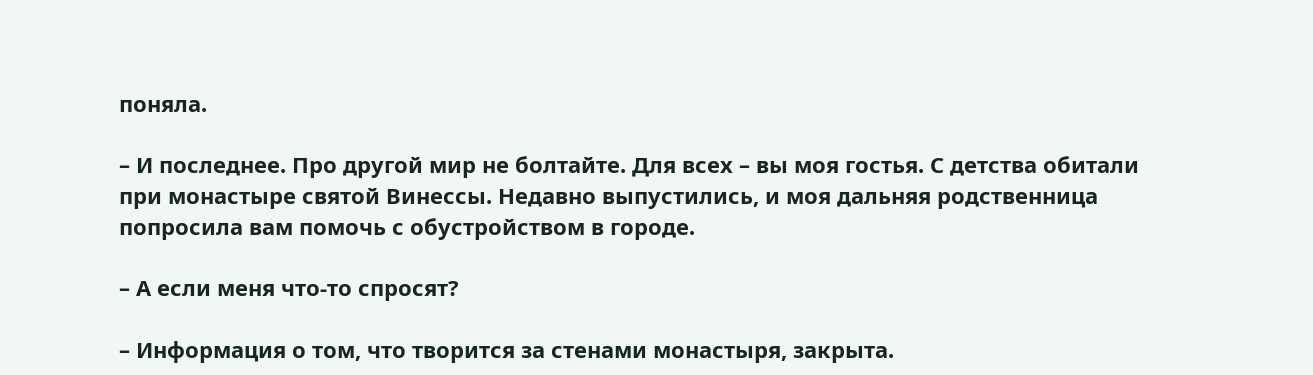поняла.

– И последнее. Про другой мир не болтайте. Для всех – вы моя гостья. С детства обитали при монастыре святой Винессы. Недавно выпустились, и моя дальняя родственница попросила вам помочь с обустройством в городе.

– А если меня что-то спросят?

– Информация о том, что творится за стенами монастыря, закрыта.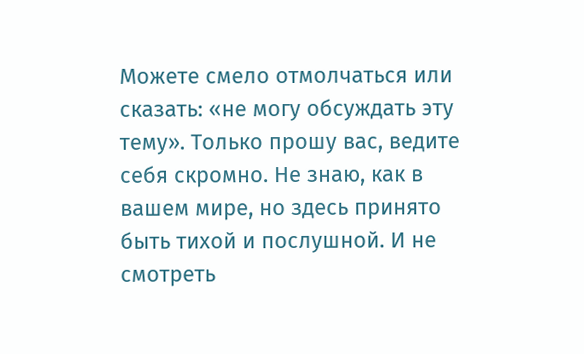Можете смело отмолчаться или сказать: «не могу обсуждать эту тему». Только прошу вас, ведите себя скромно. Не знаю, как в вашем мире, но здесь принято быть тихой и послушной. И не смотреть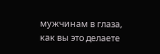мужчинам в глаза, как вы это делаете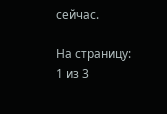сейчас.

На страницу:
1 из 3